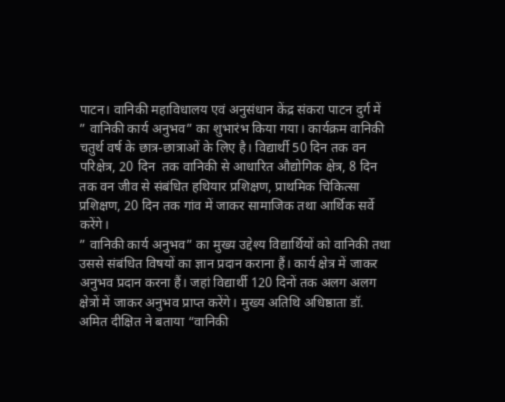पाटन। वानिकी महाविधालय एवं अनुसंधान केंद्र संकरा पाटन दुर्ग में ” वानिकी कार्य अनुभव” का शुभारंभ किया गया। कार्यक्रम वानिकी चतुर्थ वर्ष के छात्र-छात्राओं के लिए है। विद्यार्थी 50 दिन तक वन परिक्षेत्र, 20 दिन  तक वानिकी से आधारित औद्योगिक क्षेत्र, 8 दिन तक वन जीव से संबंधित हथियार प्रशिक्षण, प्राथमिक चिकित्सा प्रशिक्षण, 20 दिन तक गांव में जाकर सामाजिक तथा आर्थिक सर्वे करेंगे।
” वानिकी कार्य अनुभव” का मुख्य उद्देश्य विद्यार्थियों को वानिकी तथा उससे संबंधित विषयों का ज्ञान प्रदान कराना हैं। कार्य क्षेत्र में जाकर अनुभव प्रदान करना हैं। जहां विद्यार्थी 120 दिनों तक अलग अलग क्षेत्रों में जाकर अनुभव प्राप्त करेंगे। मुख्य अतिथि अधिष्ठाता डॉ. अमित दीक्षित ने बताया “वानिकी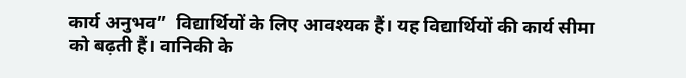कार्य अनुभव”  विद्यार्थियों के लिए आवश्यक हैं। यह विद्यार्थियों की कार्य सीमा को बढ़ती हैं। वानिकी के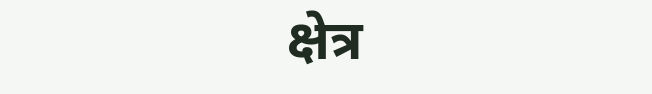क्षेत्र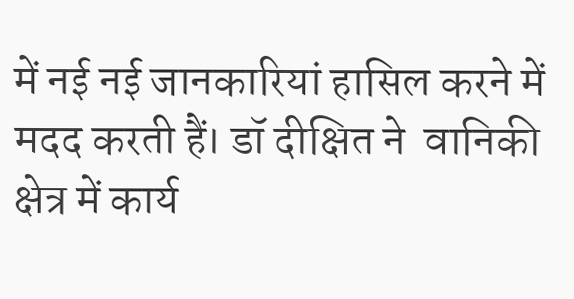में नई नई जानकारियां हासिल करने में मदद करती हैं। डॉ दीक्षित ने  वानिकी क्षेत्र में कार्य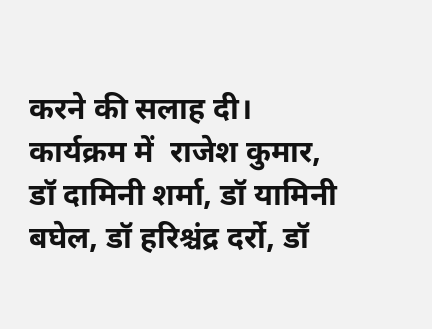करने की सलाह दी। कार्यक्रम में  राजेश कुमार, डॉ दामिनी शर्मा, डॉ यामिनी बघेल, डॉ हरिश्चंद्र दर्रो, डॉ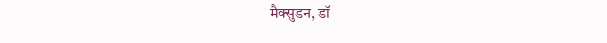मैक्सुडन, डॉ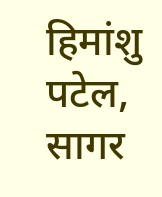हिमांशु पटेल,  सागर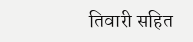तिवारी सहित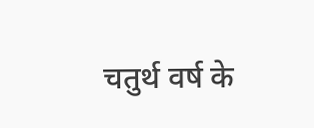चतुर्थ वर्ष के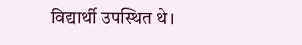विद्यार्थी उपस्थित थे।